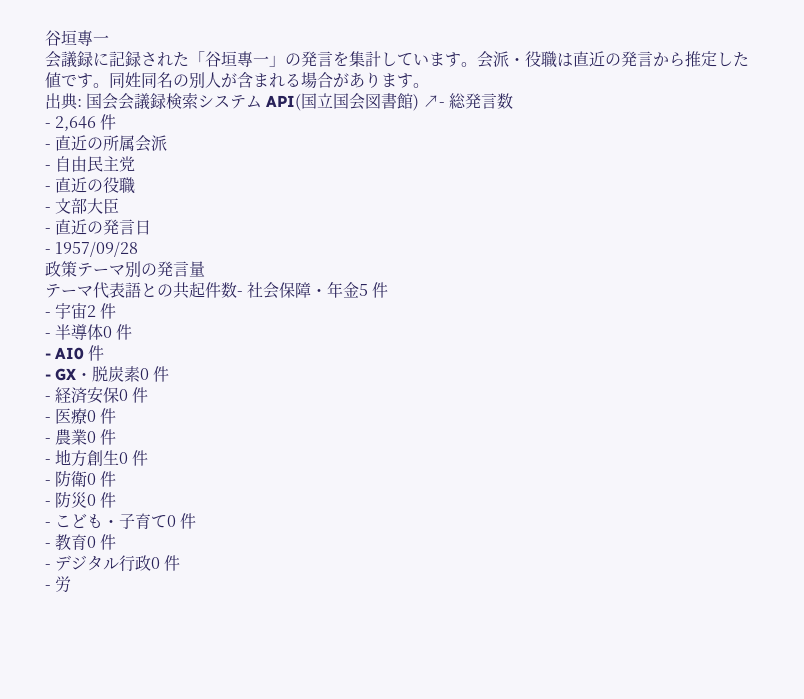谷垣專一
会議録に記録された「谷垣專一」の発言を集計しています。会派・役職は直近の発言から推定した値です。同姓同名の別人が含まれる場合があります。
出典: 国会会議録検索システム API(国立国会図書館) ↗- 総発言数
- 2,646 件
- 直近の所属会派
- 自由民主党
- 直近の役職
- 文部大臣
- 直近の発言日
- 1957/09/28
政策テーマ別の発言量
テーマ代表語との共起件数- 社会保障・年金5 件
- 宇宙2 件
- 半導体0 件
- AI0 件
- GX・脱炭素0 件
- 経済安保0 件
- 医療0 件
- 農業0 件
- 地方創生0 件
- 防衛0 件
- 防災0 件
- こども・子育て0 件
- 教育0 件
- デジタル行政0 件
- 労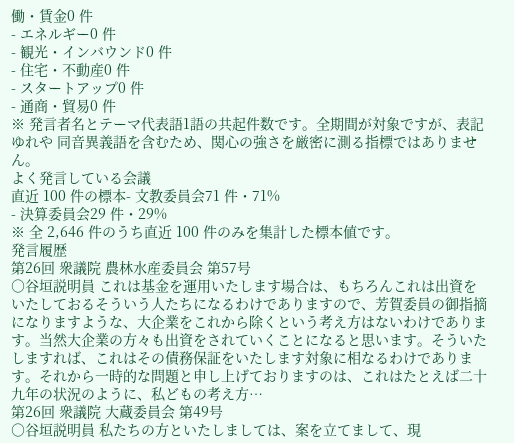働・賃金0 件
- エネルギー0 件
- 観光・インバウンド0 件
- 住宅・不動産0 件
- スタートアップ0 件
- 通商・貿易0 件
※ 発言者名とテーマ代表語1語の共起件数です。全期間が対象ですが、表記ゆれや 同音異義語を含むため、関心の強さを厳密に測る指標ではありません。
よく発言している会議
直近 100 件の標本- 文教委員会71 件・71%
- 決算委員会29 件・29%
※ 全 2,646 件のうち直近 100 件のみを集計した標本値です。
発言履歴
第26回 衆議院 農林水産委員会 第57号
○谷垣説明員 これは基金を運用いたします場合は、もちろんこれは出資をいたしておるそういう人たちになるわけでありますので、芳賀委員の御指摘になりますような、大企業をこれから除くという考え方はないわけであります。当然大企業の方々も出資をされていくことになると思います。そういたしますれば、これはその債務保証をいたします対象に相なるわけであります。それから一時的な問題と申し上げておりますのは、これはたとえば二十九年の状況のように、私どもの考え方…
第26回 衆議院 大蔵委員会 第49号
○谷垣説明員 私たちの方といたしましては、案を立てまして、現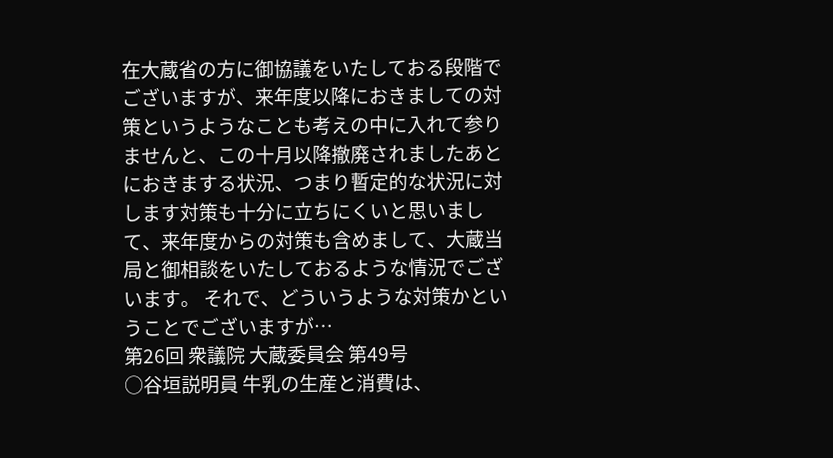在大蔵省の方に御協議をいたしておる段階でございますが、来年度以降におきましての対策というようなことも考えの中に入れて参りませんと、この十月以降撤廃されましたあとにおきまする状況、つまり暫定的な状況に対します対策も十分に立ちにくいと思いまして、来年度からの対策も含めまして、大蔵当局と御相談をいたしておるような情況でございます。 それで、どういうような対策かということでございますが…
第26回 衆議院 大蔵委員会 第49号
○谷垣説明員 牛乳の生産と消費は、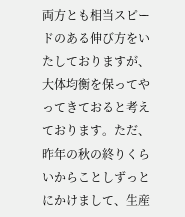両方とも相当スピードのある伸び方をいたしておりますが、大体均衡を保ってやってきておると考えております。ただ、昨年の秋の終りくらいからことしずっとにかけまして、生産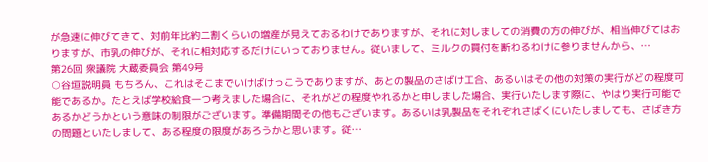が急速に伸びてきて、対前年比約二割くらいの増産が見えておるわけでありますが、それに対しましての消費の方の伸びが、相当伸びてはおりますが、市乳の伸びが、それに相対応するだけにいっておりません。従いまして、ミルクの買付を断わるわけに参りませんから、…
第26回 衆議院 大蔵委員会 第49号
○谷垣説明員 もちろん、これはそこまでいけばけっこうでありますが、あとの製品のさばけ工合、あるいはその他の対策の実行がどの程度可能であるか。たとえば学校給食一つ考えました場合に、それがどの程度やれるかと申しました場合、実行いたします際に、やはり実行可能であるかどうかという意味の制限がございます。準備期間その他もございます。あるいは乳製品をそれぞれさばくにいたしましても、さばき方の問題といたしまして、ある程度の限度があろうかと思います。従…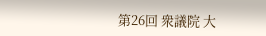第26回 衆議院 大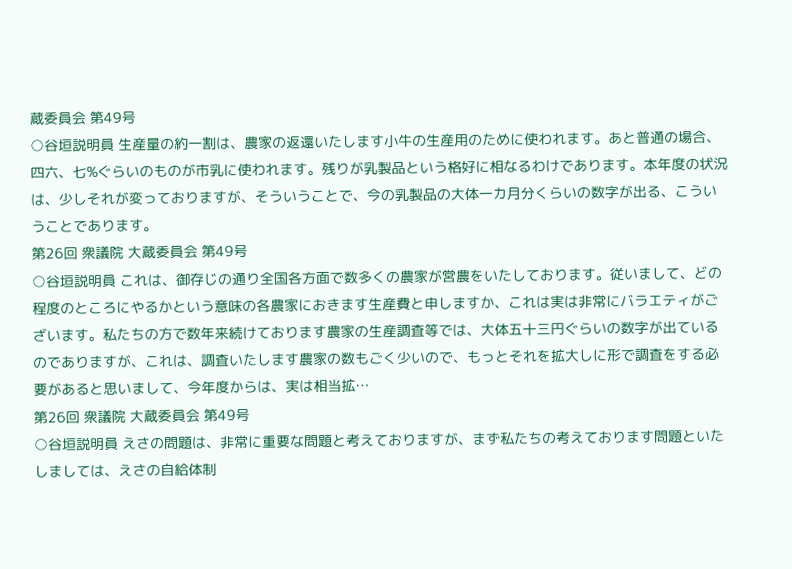蔵委員会 第49号
○谷垣説明員 生産量の約一割は、農家の返還いたします小牛の生産用のために使われます。あと普通の場合、四六、七%ぐらいのものが市乳に使われます。残りが乳製品という格好に相なるわけであります。本年度の状況は、少しそれが変っておりますが、そういうことで、今の乳製品の大体一カ月分くらいの数字が出る、こういうことであります。
第26回 衆議院 大蔵委員会 第49号
○谷垣説明員 これは、御存じの通り全国各方面で数多くの農家が営農をいたしております。従いまして、どの程度のところにやるかという意味の各農家におきます生産費と申しますか、これは実は非常にバラエティがございます。私たちの方で数年来続けております農家の生産調査等では、大体五十三円ぐらいの数字が出ているのでありますが、これは、調査いたします農家の数もごく少いので、もっとそれを拡大しに形で調査をする必要があると思いまして、今年度からは、実は相当拡…
第26回 衆議院 大蔵委員会 第49号
○谷垣説明員 えさの問題は、非常に重要な問題と考えておりますが、まず私たちの考えております問題といたしましては、えさの自給体制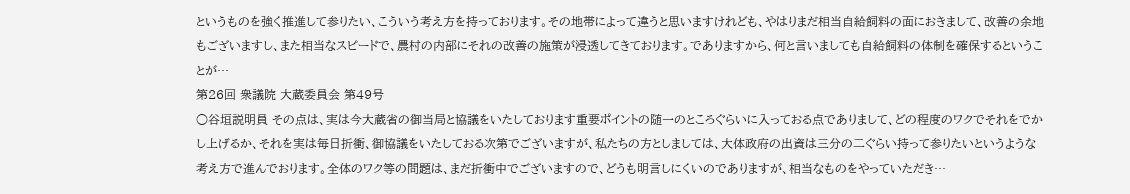というものを強く推進して参りたい、こういう考え方を持っております。その地帯によって違うと思いますけれども、やはりまだ相当自給飼料の面におきまして、改善の余地もございますし、また相当なスピードで、農村の内部にそれの改善の施策が浸透してきております。でありますから、何と言いましても自給飼料の体制を確保するということが…
第26回 衆議院 大蔵委員会 第49号
○谷垣説明員 その点は、実は今大蔵省の御当局と協議をいたしております重要ポイントの随一のところぐらいに入っておる点でありまして、どの程度のワクでそれをでかし上げるか、それを実は毎日折衝、御協議をいたしておる次第でございますが、私たちの方としましては、大体政府の出資は三分の二ぐらい持って参りたいというような考え方で進んでおります。全体のワク等の問題は、まだ折衝中でございますので、どうも明言しにくいのでありますが、相当なものをやっていただき…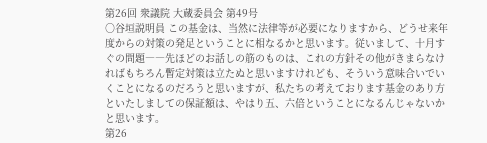第26回 衆議院 大蔵委員会 第49号
○谷垣説明員 この基金は、当然に法律等が必要になりますから、どうせ来年度からの対策の発足ということに相なるかと思います。従いまして、十月すぐの問題――先ほどのお話しの筋のものは、これの方針その他がきまらなければもちろん暫定対策は立たぬと思いますけれども、そういう意味合いでいくことになるのだろうと思いますが、私たちの考えております基金のあり方といたしましての保証額は、やはり五、六倍ということになるんじゃないかと思います。
第26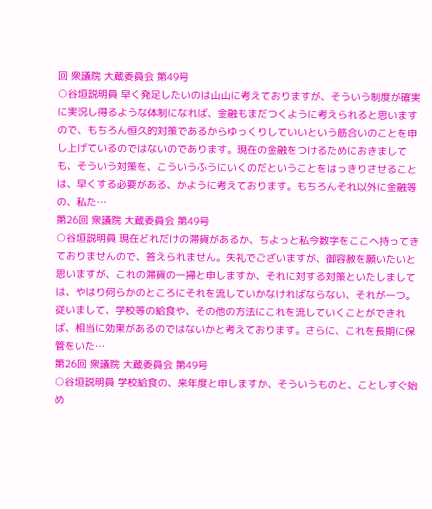回 衆議院 大蔵委員会 第49号
○谷垣説明員 早く発足したいのは山山に考えておりますが、そういう制度が確実に実況し得るような体制になれば、金融もまだつくように考えられると思いますので、もちろん恒久的対策であるからゆっくりしていいという筋合いのことを申し上げているのではないのであります。現在の金融をつけるためにおきましても、そういう対策を、こういうふうにいくのだということをはっきりさせることは、早くする必要がある、かように考えております。もちろんそれ以外に金融等の、私た…
第26回 衆議院 大蔵委員会 第49号
○谷垣説明員 現在どれだけの滞貨があるか、ちよっと私今数字をここへ持ってきておりませんので、答えられません。失礼でございますが、御容赦を願いたいと思いますが、これの滞貨の一掃と申しますか、それに対する対策といたしましては、やはり何らかのところにそれを流していかなければならない、それが一つ。従いまして、学校等の給食や、その他の方法にこれを流していくことができれば、相当に効果があるのではないかと考えております。さらに、これを長期に保管をいた…
第26回 衆議院 大蔵委員会 第49号
○谷垣説明員 学校給食の、来年度と申しますか、そういうものと、ことしすぐ始め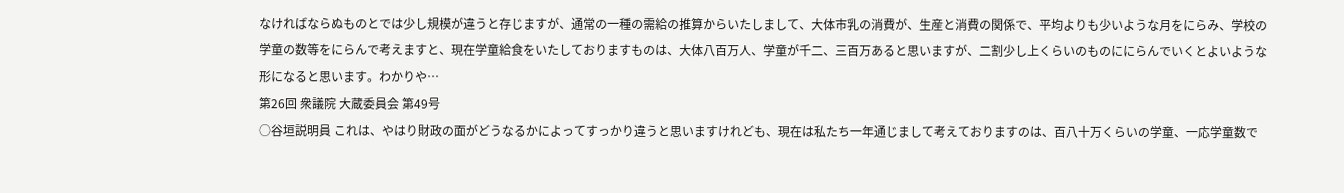なければならぬものとでは少し規模が違うと存じますが、通常の一種の需給の推算からいたしまして、大体市乳の消費が、生産と消費の関係で、平均よりも少いような月をにらみ、学校の学童の数等をにらんで考えますと、現在学童給食をいたしておりますものは、大体八百万人、学童が千二、三百万あると思いますが、二割少し上くらいのものににらんでいくとよいような形になると思います。わかりや…
第26回 衆議院 大蔵委員会 第49号
○谷垣説明員 これは、やはり財政の面がどうなるかによってすっかり違うと思いますけれども、現在は私たち一年通じまして考えておりますのは、百八十万くらいの学童、一応学童数で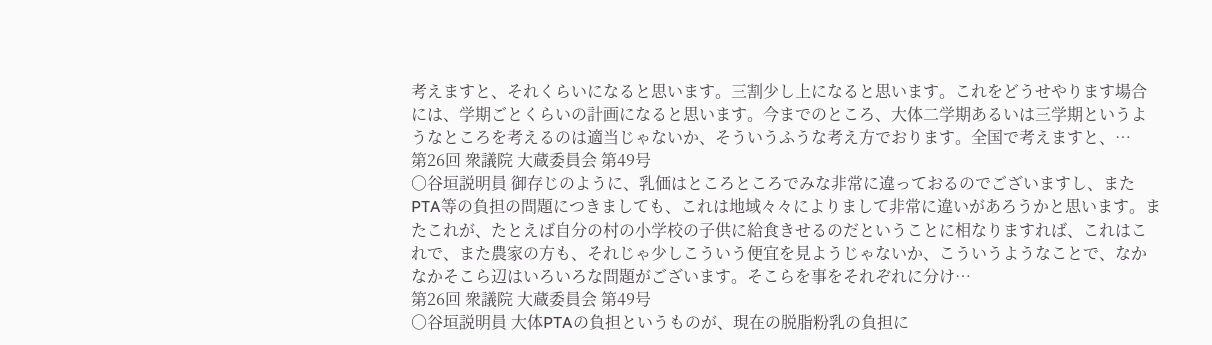考えますと、それくらいになると思います。三割少し上になると思います。これをどうせやります場合には、学期ごとくらいの計画になると思います。今までのところ、大体二学期あるいは三学期というようなところを考えるのは適当じゃないか、そういうふうな考え方でおります。全国で考えますと、…
第26回 衆議院 大蔵委員会 第49号
○谷垣説明員 御存じのように、乳価はところところでみな非常に違っておるのでございますし、またPTA等の負担の問題につきましても、これは地域々々によりまして非常に違いがあろうかと思います。またこれが、たとえば自分の村の小学校の子供に給食きせるのだということに相なりますれば、これはこれで、また農家の方も、それじゃ少しこういう便宜を見ようじゃないか、こういうようなことで、なかなかそこら辺はいろいろな問題がございます。そこらを事をそれぞれに分け…
第26回 衆議院 大蔵委員会 第49号
○谷垣説明員 大体PTAの負担というものが、現在の脱脂粉乳の負担に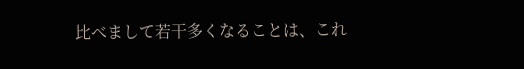比べまして若干多くなることは、これ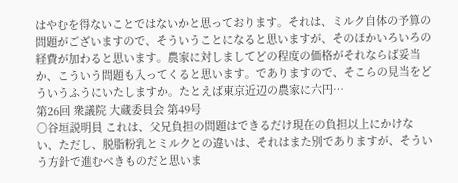はやむを得ないことではないかと思っております。それは、ミルク自体の予算の問題がございますので、そういうことになると思いますが、そのほかいろいろの経費が加わると思います。農家に対しましてどの程度の価格がそれならば妥当か、こういう問題も入ってくると思います。でありますので、そこらの見当をどういうふうにいたしますか。たとえば東京近辺の農家に六円…
第26回 衆議院 大蔵委員会 第49号
○谷垣説明員 これは、父兄負担の問題はできるだけ現在の負担以上にかけない、ただし、脱脂粉乳とミルクとの違いは、それはまた別でありますが、そういう方針で進むべきものだと思いま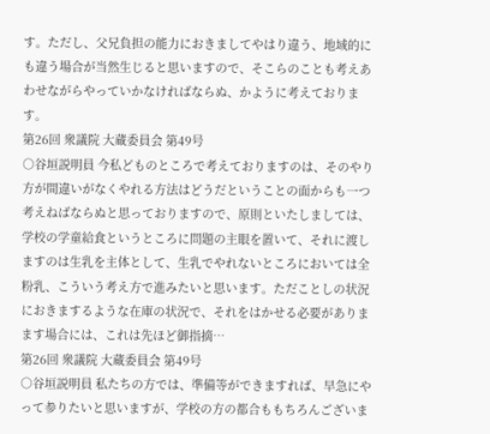す。ただし、父兄負担の能力におきましてやはり違う、地域的にも違う場合が当然生じると思いますので、そこらのことも考えあわせながらやっていかなければならぬ、かように考えております。
第26回 衆議院 大蔵委員会 第49号
○谷垣説明員 今私どものところで考えておりますのは、そのやり方が間違いがなくやれる方法はどうだということの面からも一つ考えねばならぬと思っておりますので、原則といたしましては、学校の学童給食というところに問題の主眼を置いて、それに渡しますのは生乳を主体として、生乳でやれないところにおいては全粉乳、こういう考え方で進みたいと思います。ただことしの状況におきまするような在庫の状況で、それをはかせる必要がありまます場合には、これは先ほど御指摘…
第26回 衆議院 大蔵委員会 第49号
○谷垣説明員 私たちの方では、準備等ができますれば、早急にやって参りたいと思いますが、学校の方の都合ももちろんございま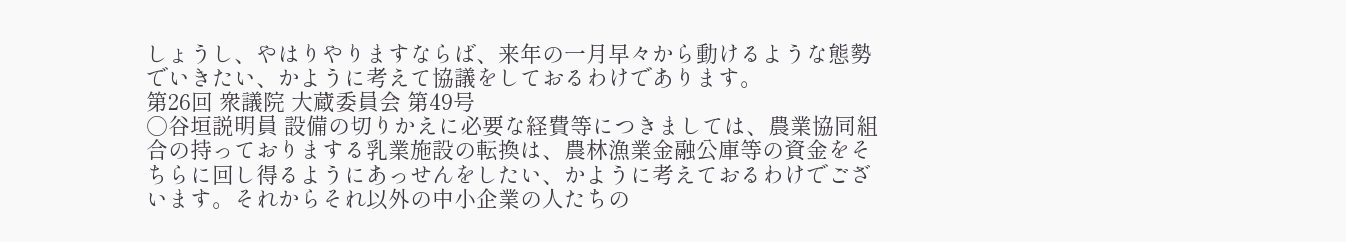しょうし、やはりやりますならば、来年の一月早々から動けるような態勢でいきたい、かように考えて協議をしておるわけであります。
第26回 衆議院 大蔵委員会 第49号
○谷垣説明員 設備の切りかえに必要な経費等につきましては、農業協同組合の持っておりまする乳業施設の転換は、農林漁業金融公庫等の資金をそちらに回し得るようにあっせんをしたい、かように考えておるわけでございます。それからそれ以外の中小企業の人たちの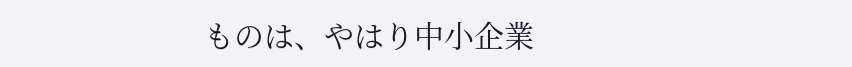ものは、やはり中小企業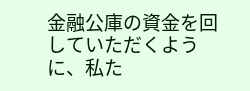金融公庫の資金を回していただくように、私た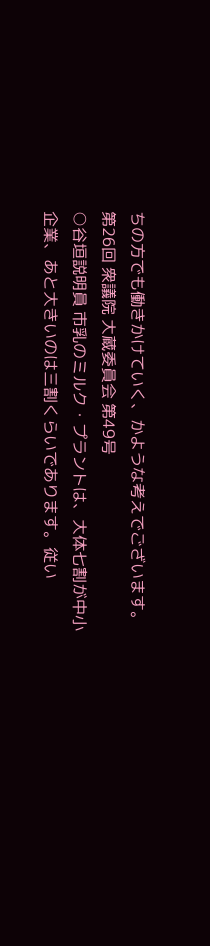ちの方でも働きかけていく、かような考えでございます。
第26回 衆議院 大蔵委員会 第49号
○谷垣説明員 市乳のミルク・プラントは、大体七割が中小企業、あと大きいのは三割くらいであります。従い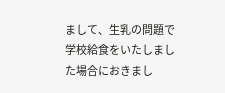まして、生乳の問題で学校給食をいたしました場合におきまし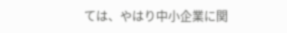ては、やはり中小企業に関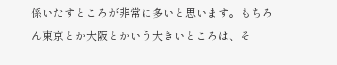係いたすところが非常に多いと思います。もちろん東京とか大阪とかいう大きいところは、そ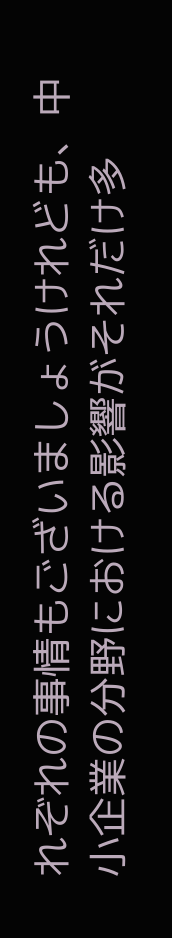れぞれの事情もございましょうけれども、中小企業の分野における影響がそれだけ多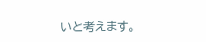いと考えます。